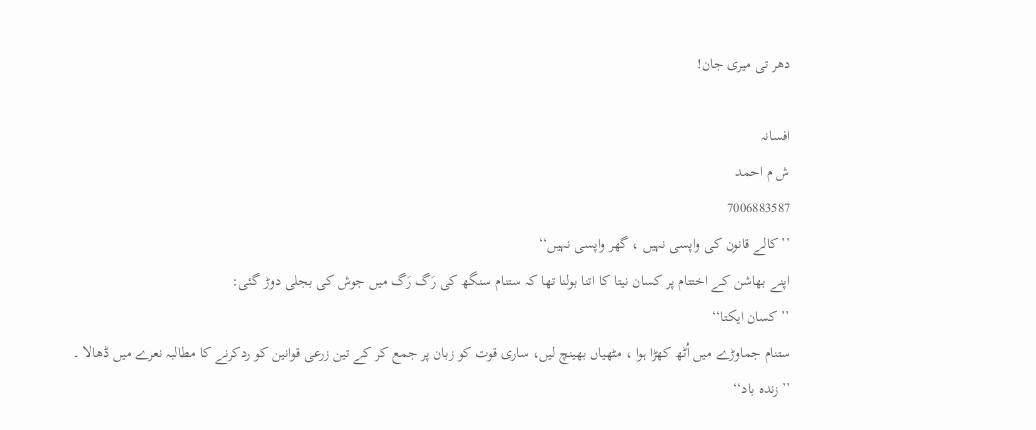دھر تی میری جان!

افسانہ
ش م احمد
7006883587
’’کالے قانون کی واپسی نہیں ، گھر واپسی نہیں‘‘
اپنے بھاشن کے اختتام پر کسان نیتا کا اتنا بولنا تھا کہ ستنام سنگھ کی رَگ رَگ میں جوش کی بجلی دوڑ گئی:
’’ کسان ایکتا‘‘
ستنام جماوڑے میں اُٹھ کھڑا ہوا ، مٹھیاں بھینچ لیں، ساری قوت کو زبان پر جمع کر کے تین زرعی قوانین کو ردکرنے کا مطالبہ نعرے میں ڈھالا ۔
’’زندہ باد‘‘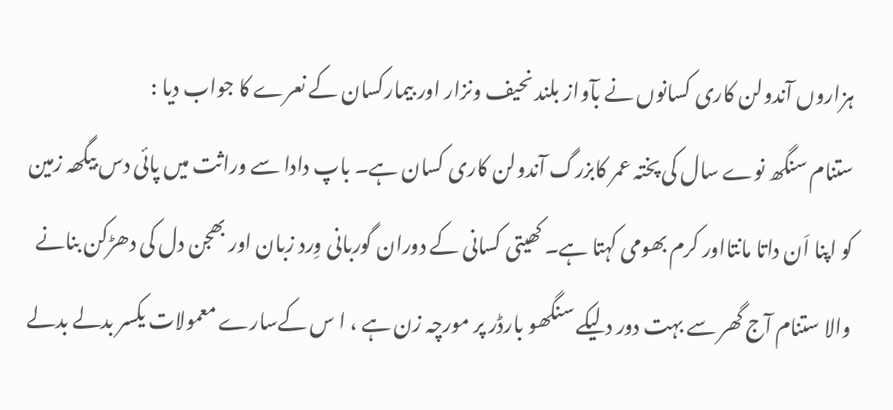ہزاروں آندولن کاری کسانوں نے بآواز بلند نحیف ونزار اور بیمارکسان کے نعرے کا جواب دیا :
ستنام سنگھ نوے سال کی پختہ عمر کابزرگ آندولن کاری کسان ہے۔ باپ دادا سے وراثت میں پائی دس بیگھہ زمین کو اپنا اَن داتا مانتااور کرم بھومی کہتا ہے۔ کھیتی کسانی کے دوران گوربانی وِرد زبان اور بھجن دل کی دھڑکن بنانے والا ستنام آج گھر سے بہت دور دلیکے سنگھو بارڈر پر مورچہ زن ہے ، ا س کےسارے معمولات یکسر بدلے بدلے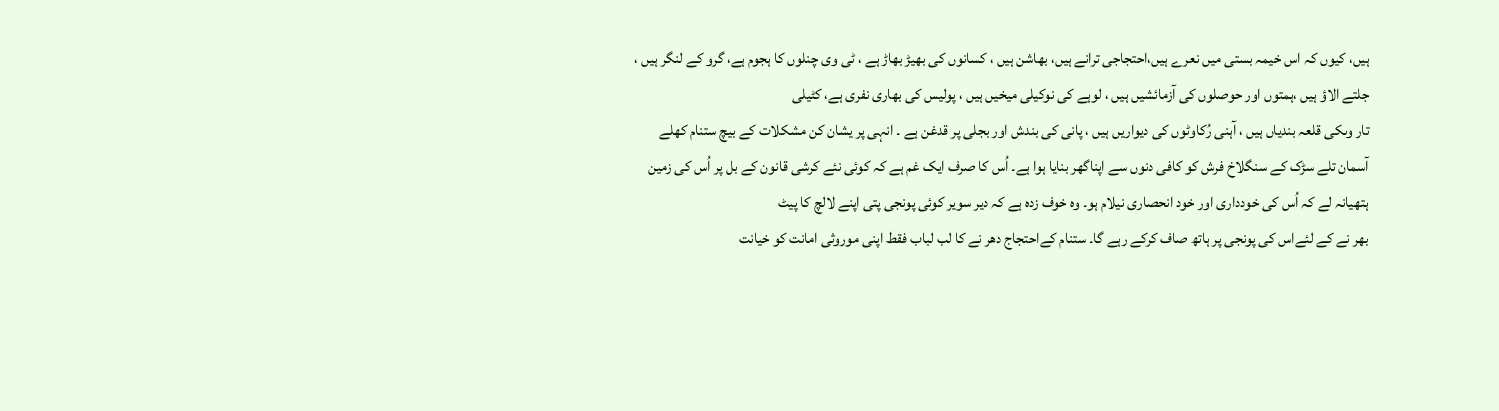ہیں، کیوں کہ اس خیمہ بستی میں نعرے ہیں،احتجاجی ترانے ہیں، بھاشن ہیں ، کسانوں کی بھیڑ بھاڑ ہے ، ٹی وی چنلوں کا ہجوم ہے، گرو کے لنگر ہیں ، جلتے الاؤ ہیں ،ہمتوں اور حوصلوں کی آزمائشیں ہیں ، لوہے کی نوکیلی میخیں ہیں ، پولیس کی بھاری نفری ہے، کٹیلی
تار وںکی قلعہ بندیاں ہیں ، آہنی رُکاوٹوں کی دیواریں ہیں ، پانی کی بندش اور بجلی پر قدغن ہے ۔ انہی پر یشان کن مشکلات کے بیچ ستنام کھلے آسمان تلے سڑک کے سنگلاخ فرش کو کافی دنوں سے اپناگھر بنایا ہوا ہے۔ اُس کا صرف ایک غم ہے کہ کوئی نئے کرشی قانون کے بل پر اُس کی زمین ہتھیانہ لے کہ اُس کی خودداری اور خود انحصاری نیلام ہو۔ وہ خوف زدہ ہے کہ دیر سویر کوئی پونجی پتی اپنے لالچ کا پیٹ
بھر نے کے لئےاس کی پونجی پر ہاتھ صاف کرکے رہے گا۔ ستنام کےاحتجاج دھر نے کا لب لباب فقط اپنی موروثی امانت کو خیانت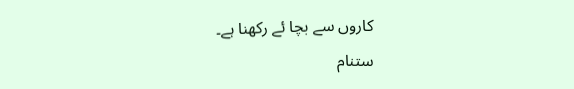کاروں سے بچا ئے رکھنا ہے۔
ستنام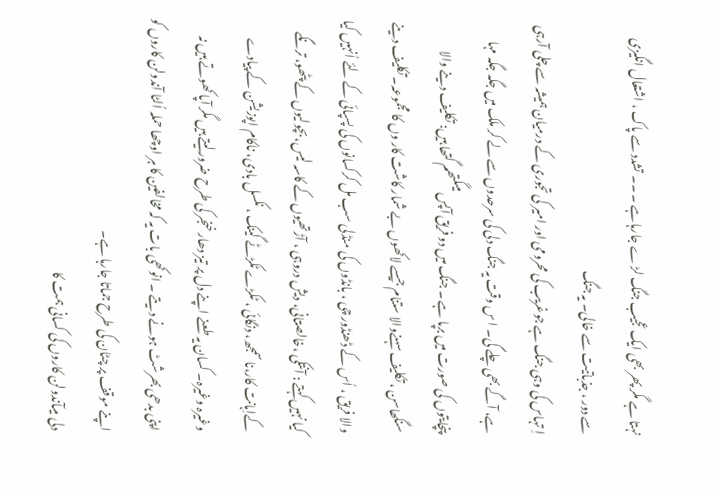نہتا ہے مگر پھر بھی ایک عجیب جنگ لڑ ے جارہاہے ۔ ۔۔ تشدد سے پاک ، اشتعال انگیزی سے دور ، جذباتیت سے خالی۔ یہ جنگ
اِ تہاس کی وہی جنگ ہے جوغریب کی محرومی اور امیر کی تجوری کے درمیان ہمیشہ سے چلی آرہی ہے، آگے بھی چلے گی۔ ا س وقت یہ جنگ دلی کی سرحدوں سے لے کر ملک میں جگہ جگہ مہا پنچایتوں کی صورت میں برپا ہے ۔ جنگ میں دو فریق آپس میںگتھم گتھا ہیں: تکلیف دینے والا سنگھاسن ، تکلیف سہنےوالا ستنام جیسے لاکھوں بے شمار کاشت کار وں کا مجموعہ۔ تکلیف دینے والا فریق ، اُس کے ڈھنڈور چی ، بانڈوں کی منڈلی سب مل کرکسانوں کی پسپائی کے لئے اُنہیں کیا کیا نہیں کہتے : آنتکی ،خالصتانی، دیش دروہی ، آڑتھیوں کے کاسہ لیس، بچولیوں کے پٹھو، ترنگے کےاِہانت کار،نا سمجھ، دنگائی ، ٹکڑے ٹکڑٹے گینک ، نکسل بادی، ناکام اپوزیشن کے پیادے وغیرہ وغیرہ۔ کسان یہ طعنے اپنے دل پر تیز دھار خنجر کی طرح ضرورلیتے ہیں مگر آپا کھوتے ہیں نہ اپنی بدھی بھرشٹ ہونے دیتے ۔ انوکھی بات یہ کہ مخالفین کا ہر اوچھا حملہ اُلٹا آندولن کاروں کو اپنے موقف پر چٹان کی طرح جماتا جارہا ہے۔
دلی میںآندولن کاروں کی کسانی ہمت کا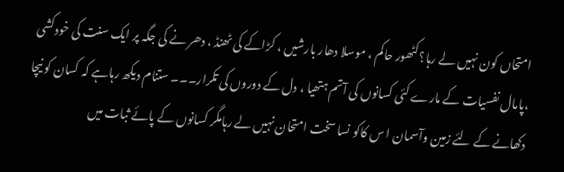امتحاں کون نہیں لے رہا؟کٹھور حاکم ، موسلا دھار بارشیں ، کڑاکے کی ٹھنڈ ، دھر نے کی جگہ پر ایک سنت کی خودکشی ،پامال نفسیات کے مارے کئی کسانوں کی آتم ہتھیا ، دل کے دوروں کی تکرار۔۔۔ ستنام دیکھ رہاہے کہ کسان کو نیچا دکھانے کے لئے زمین وآسمان ا س کاکو نسا سخت امتحان نہیں لے رہامگر کسانوں کے پائے ثبات میں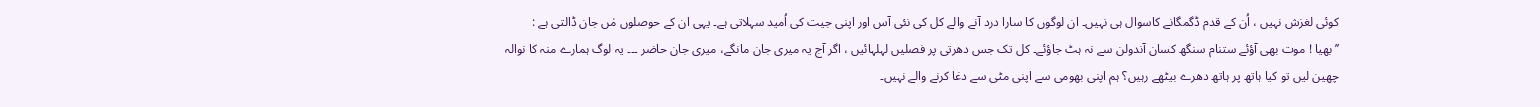کوئی لغزش نہیں ، اُن کے قدم ڈگمگانے کاسوال ہی نہیں۔ ان لوگوں کا سارا درد آنے والے کل کی نئی آس اور اپنی جیت کی اُمید سہلاتی ہے۔ یہی ان کے حوصلوں مٰں جان ڈالتی ہے :
’’ بھیا ! موت بھی آؤئے ستنام سنگھ کسان آندولن سے نہ ہٹ جاؤئے۔ کل تک جس دھرتی پر فصلیں لہلہائیں ، اگر آج یہ میری جان مانگے، میری جان حاضر ۔۔۔ یہ لوگ ہمارے منہ کا نوالہ چھین لیں تو کیا ہاتھ پر ہاتھ دھرے بیٹھے رہیں؟ ہم اپنی بھومی سے اپنی مٹی سے دغا کرنے والے نہیں۔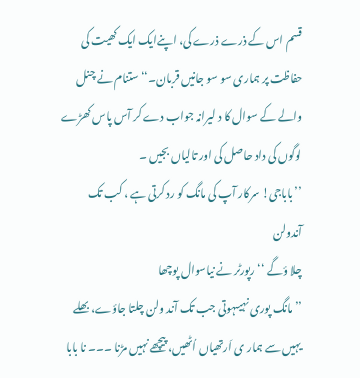قسم اس کے ذرے ذرے کی، اپنےایک ایک کھیت کی حفاظت پر ہماری سو سو جانیں قربان۔‘‘ ستنام نے چنل والے کے سوال کا د لیرانہ جواب دے کر آس پاس کھڑے لوگوں کی داد حاصل کی اور تالیاں بجیں ۔
’’باباجی! سرکار آپ کی مانگ کو رد کرتی ہے ، کب تک آندولن
چلا ؤگے ‘‘ رپورٹر نے نیاسوال پوچھا
’’ مانگ پوری نہیںہوتی جب تک آند ولن چلتا جاؤے، بھلے یہیں سے ہمار ی اَرتھیاں اُٹھیں، پیچھے نہیں مڑنا ۔۔۔ نا بابا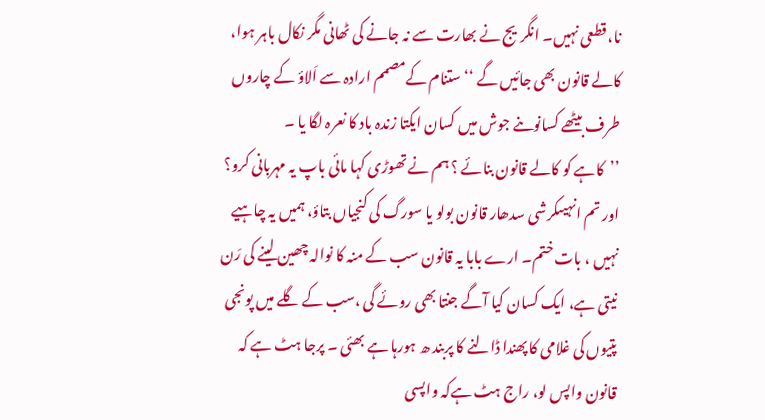نا، قطعی نہیں۔ انگریج نے بھارت سے نہ جانے کی ٹھانی مگر نکال باہر ہوا، کالے قانون بھی جائیں گے ‘‘ ستنام کےمصمم ارادہ سے اَلاؤ کے چاروں طرف بیٹھے کسانوںنے جوش میں کسان ایکتا زندہ باد کا نعرہ لگا یا ۔
’’کاہے کو کالے قانون بنائے ؟ ہم نے تھوڑی کہا مائی باپ یہ مہربانی کرو؟ اور تم انہیںکرشی سدھار قانون بولو یا سورگ کی کنجیاں بتاؤ، ہمیں یہ چاہیے نہیں ، بات ختم۔ ارے بابا یہ قانون سب کے منہ کا نوالہ چھین لینے کی رَن نیتی ہے، ایک کسان کیا آگے جنتا بھی روئے گی ،سب کے گلے میں پونجی پتیوں کی غلامی کا پھندا ڈالنے کا پربند ھ ہورہا ہے بھئی ۔ پرجا ہٹ ہے کہ قانون واپس لو، راج ہٹ ہےکہ واپسی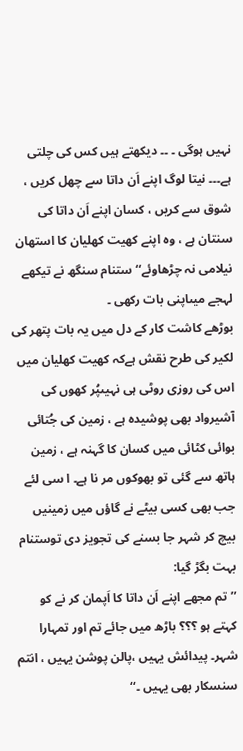نہیں ہوگی ۔ ۔۔ دیکھتے ہیں کس کی چلتی ہے۔۔۔ نیتا لوگ اپنے اَن داتا سے چھل کریں ، شوق سے کریں ، کسان اپنے اَن داتا کی سنتان ہے ، وہ اپنے کھیت کھلیان کا استھان نیلامی نہ چڑھاوئے‘‘ ستنام سنگھ نے تیکھے لہجے میںاپنی بات رکھی ۔
بوڑھے کاشت کار کے دل میں یہ بات پتھر کی لکیر کی طرح نقش ہےکہ کھیت کھلیان میں اس کی روزی روٹی ہی نہیںپُر کھوں کی آشیرواد بھی پوشیدہ ہے ، زمین کی جُتائی بوائی کٹائی میں کسان کا گہنہ ہے ، زمین ہاتھ سے گئی تو بھوکوں مر نا ہے۔ ا سی لئے جب بھی کسی بیٹے نے گاؤں میں زمینیں بیچ کر شہر جا بسنے کی تجویز دی توستنام بہت بگڑ گیا:
’’ تم مجھے اپنے اَن داتا کا اَپمان کر نے کو کہتے ہو ؟؟؟ باڑھ میں جائے تم اور تمہارا شہر۔ پیدائش یہیں ،پالن پوشن یہیں ، انتم سنسکار بھی یہیں ۔‘‘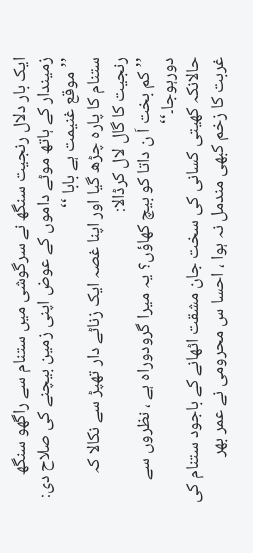ایک بار دلال رنجیت سنگھ نے سرگوشی میں ستنام سے راگھو سنگھ زمیندار کے ہاتھ موٹے داموں کے عوض اپنی زمین بیچنے کی صلاح دی:
’’موقع غنیمت ہے بابا ‘‘
ستنام کا پارہ چڑھ گیا اور اپنا غصہ ایک زناٹے دار تھپڑ سے نکالا کہ رنجیت کا گال لال کرڈالا:
’’کم بخت اَ ن داتا کو بیچ کھاؤں؟ یہ میرا گرودوراہ ہے ، نظروں سے دورہوجا۔‘‘
حالانکہ کھیتی کسانی کی سخت جان مشقت اٹھانے کے باجود ستنام کی غربت کا زخم کبھی مندمل نہ ہوا ، احسا س محرومی نے عمر بھر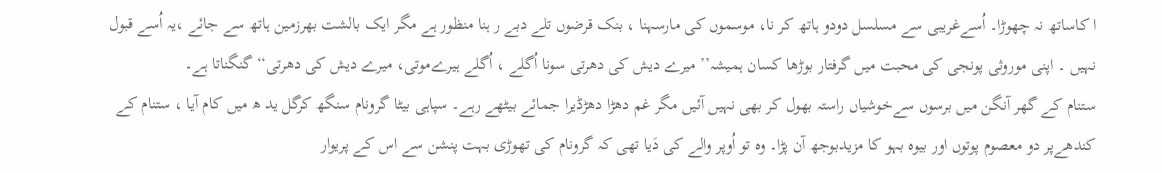ا کاساتھ نہ چھوڑا۔ اُسےغریبی سے مسلسل دودو ہاتھ کر نا، موسموں کی مارسہنا ، بنک قرضوں تلے دبے ر ہنا منظور ہے مگر ایک بالشت بھرزمین ہاتھ سے جائے ،یہ اُسے قبول نہیں ۔ اپنی موروثی پونجی کی محبت میں گرفتار بوڑھا کسان ہمیشہ’’ میرے دیش کی دھرتی سونا اُگلے ، اُگلے ہیرےموتی، میرے دیش کی دھرتی‘‘ گنگناتا ہے۔
ستنام کے گھر آنگن میں برسوں سےخوشیاں راستہ بھول کر بھی نہیں آئیں مگر غم دھڑا دھڑڈیرا جمائے بیٹھے رہے۔ سپاہی بیٹا گرونام سنگھ کرگل ید ھ میں کام آیا ، ستنام کے کندھےپر دو معصوم پوتوں اور بیوہ بہو کا مزیدبوجھ آن پڑا۔ وہ تو اُوپر والے کی دَیا تھی کہ گرونام کی تھوڑی بہت پنشن سے اس کے پریوار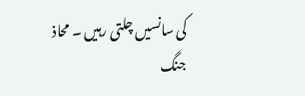کی سانسیں چلتی رہیں ۔ محاذ جنگ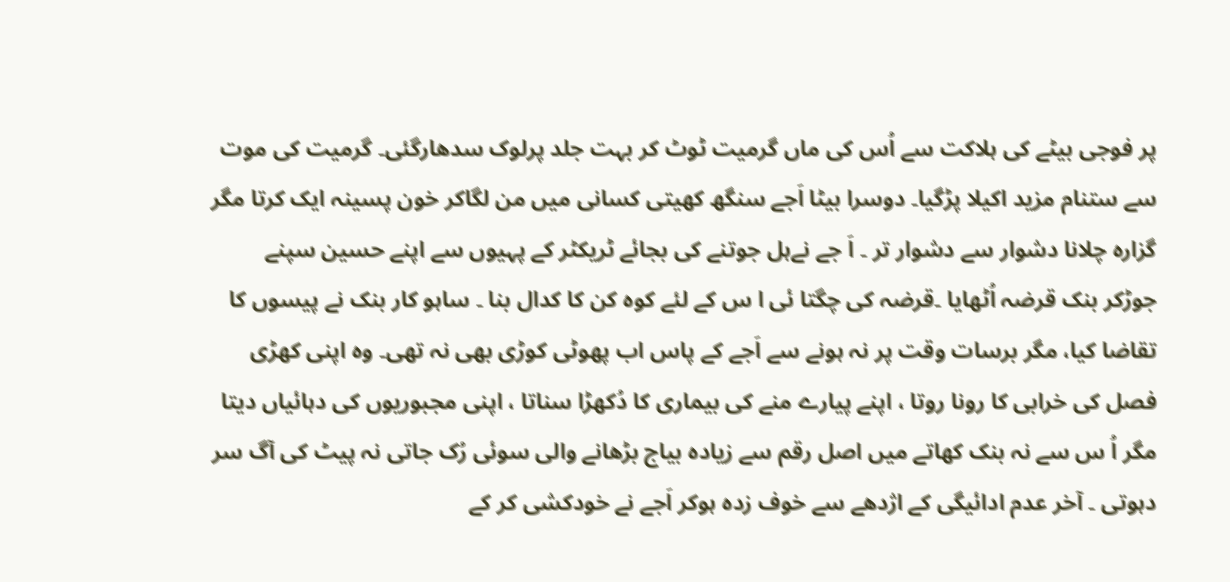پر فوجی بیٹے کی ہلاکت سے اُس کی ماں گرمیت ٹوٹ کر بہت جلد پرلوک سدھارگئی۔ گرمیت کی موت سے ستنام مزید اکیلا پڑگیا۔ دوسرا بیٹا اَجے سنگھ کھیتی کسانی میں من لگاکر خون پسینہ ایک کرتا مگر گزارہ چلانا دشوار سے دشوار تر ۔ اَ جے نےہل جوتنے کی بجائے ٹریکٹر کے پہیوں سے اپنے حسین سپنے جوڑکر بنک قرضہ اُٹھایا ۔قرضہ کی چگتا ئی ا س کے لئے کوہ کن کا کدال بنا ۔ ساہو کار بنک نے پیسوں کا تقاضا کیا، مگر برسات وقت پر نہ ہونے سے اَجے کے پاس اب پھوٹی کوڑی بھی نہ تھی۔ وہ اپنی کھڑی فصل کی خرابی کا رونا روتا ، اپنے پیارے منے کی بیماری کا دُکھڑا سناتا ، اپنی مجبوریوں کی دہائیاں دیتا مگر اُ س سے نہ بنک کھاتے میں اصل رقم سے زیادہ بیاج بڑھانے والی سوئی رُک جاتی نہ پیٹ کی آگ سر دہوتی ۔ آخر عدم ادائیگی کے اژدھے سے خوف زدہ ہوکر اَجے نے خودکشی کر کے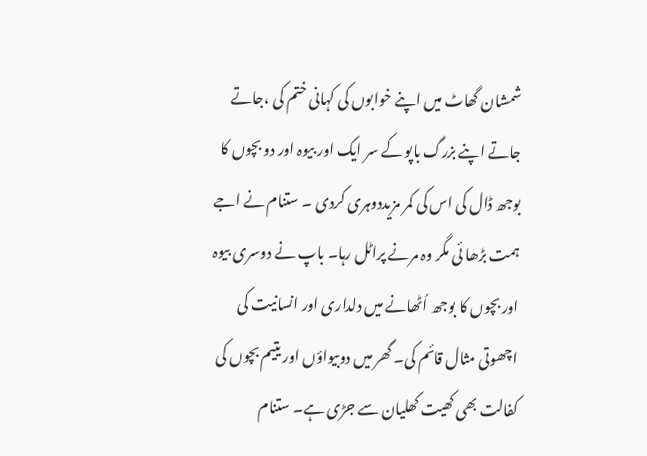شمشان گھاٹ میں اپنے خوابوں کی کہانی ختم کی ،جاتے جاتے اپنے بزرگ باپو کے سر ایک اور بیوہ اور دو بچوں کا بوجھ ڈال کی اس کی کمر مزیددوہری کردی ۔ ستنام نے اجے ہمت بڑھا ئی مگر وہ مرنے پراٹل رہا۔ باپ نے دوسری بیوہ اور بچوں کا بوجھ اُٹھانے میں دلداری اور انسانیت کی اچھوتی مثال قائم کی۔ گھر میں دوبیواؤں اور یتیم بچوں کی کفالت بھی کھیت کھلیان سے جڑی ہے۔ ستنام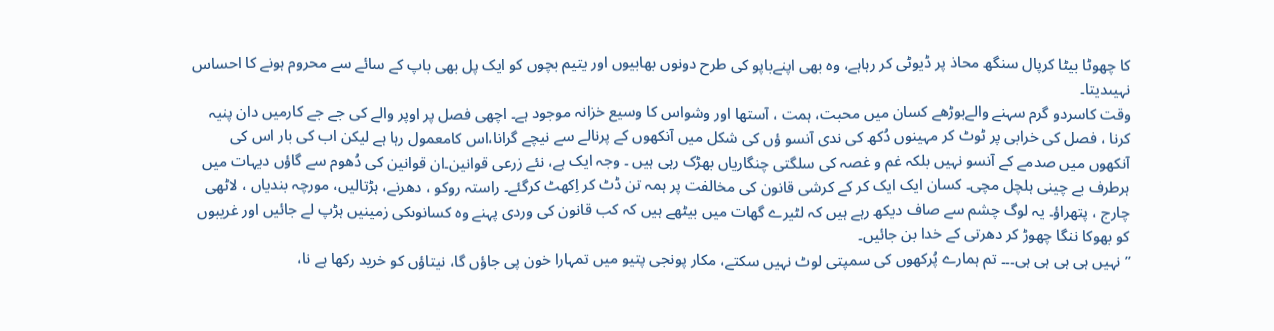کا چھوٹا بیٹا کرپال سنگھ محاذ پر ڈیوٹی کر رہاہے، وہ بھی اپنےباپو کی طرح دونوں بھابیوں اور یتیم بچوں کو ایک پل بھی باپ کے سائے سے محروم ہونے کا احساس نہیںدیتا۔
وقت کاسردو گرم سہنے والےبوڑھے کسان میں محبت، ہمت ، آستھا اور وشواس کا وسیع خزانہ موجود ہے۔ اچھی فصل پر اوپر والے کی جے جے کارمیں دان پنیہ کرنا ، فصل کی خرابی پر ٹوٹ کر مہینوں دُکھ کی ندی آنسو ؤں کی شکل میں آنکھوں کے پرنالے سے نیچے گرانا،اس کامعمول رہا ہے لیکن اب کی بار اس کی آنکھوں میں صدمے کے آنسو نہیں بلکہ غم و غصہ کی سلگتی چنگاریاں بھڑک رہی ہیں ۔ وجہ ایک ہے، نئے زرعی قوانین۔ان قوانین کی دُھوم سے گاؤں دیہات میں ہرطرف بے چینی ہلچل مچی۔ کسان ایک ایک کر کے کرشی قانون کی مخالفت پر ہمہ تن ڈٹ کر اِکھٹ کرگئے۔ راستہ روکو ، دھرنے، ہڑتالیں، مورچہ بندیاں ، لاٹھی چارج ، پتھراؤ۔ یہ لوگ چشم سے صاف دیکھ رہے ہیں کہ لٹیرے گھات میں بیٹھے ہیں کہ کب قانون کی وردی پہنے وہ کسانوںکی زمینیں ہڑپ لے جائیں اور غریبوں کو بھوکا ننگا چھوڑ کر دھرتی کے خدا بن جائیں۔
’’ نہیں ہی ہی ہی ہی۔۔۔ تم ہمارے پُرکھوں کی سمپتی لوٹ نہیں سکتے، مکار پونجی پتیو میں تمہارا خون پی جاؤں گا، نیتاؤں کو خرید رکھا ہے نا،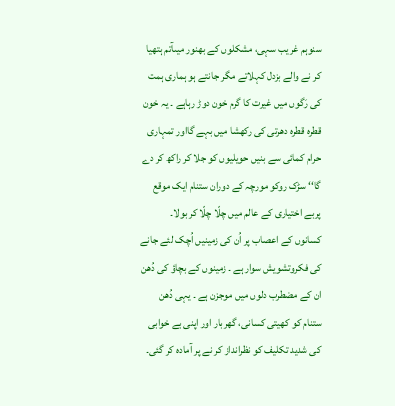سنوہم غریب سہی، مشکلوں کے بھنور میںآتم ہتھیا کر نے والے بزدل کہلاتے مگر جانتے ہو ہماری ہمت کی رَگوں میں غیرت کا گرم خون دوڑ رہاہے ۔ یہ خون قطرہ قطرہ دھرتی کی رکھشا میں بہے گااور تمہاری حرام کمائی سے بنیں حویلیوں کو جلا کر راکھ کر دے گا‘‘ سڑک روکو مورچہ کے دوران ستنام ایک موقع پربے اختیاری کے عالم میں چلّا چلّا کر بولا۔
کسانوں کے اعصاب پر اُن کی زمینیں اُچک لئے جانے کی فکروتشویش سوار ہے ۔ زمینوں کے بچاؤ کی دُھن ان کے مضطرب دلوں میں موجزن ہے ۔ یہی دُھن ستنام کو کھیتی کسانی، گھربار اور اپنی بے خوابی کی شدید تکلیف کو نظرانداز کر نے پر آمادہ کر گئی۔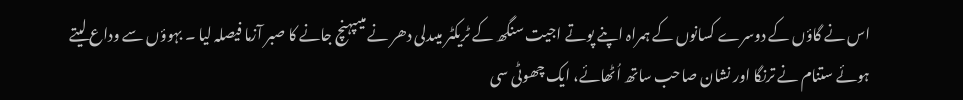اس نے گاؤں کے دوسرے کسانوں کے ہمراہ اپنے پوتے اجیت سنگھ کے ٹریکٹر میںدلی دھر نے میںپہنچ جانے کا صبر آزما فیصلہ لیا ۔ بہوؤں سے وداع لیتے ہوئے ستنام نے ترنگا اور نشان صاحب ساتھ اُٹھائے، ایک چھوٹی سی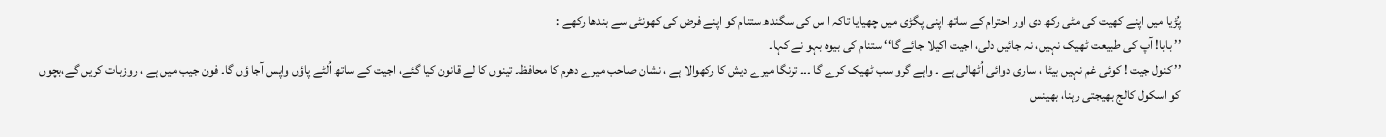پُڑیا میں اپنے کھیت کی مٹی رکھ دی اور احترام کے ساتھ اپنی پگڑی میں چھیایا تاکہ ا س کی سگندھ ستنام کو اپنے فرض کی کھونٹی سے بندھا رکھے :
’’ بابا! آپ کی طبیعت ٹھیک نہیں، نہ جائیں دلی، اجیت اکیلا جائے گا‘‘ ستنام کی بیوہ بہو نے کہا۔
’’ کنول جیت ! کوئی غم نہیں بیٹا ، ساری دوائی اُٹھالی ہے ۔ واہے گرو سب ٹھیک کرے گا ۔۔۔ ترنگا میرے دیش کا رکھوالا ہے ، نشان صاحب میرے دھرم کا محافظ۔ تینوں کا لے قانون کیا گئے، اجیت کے ساتھ اُلٹے پاؤں واپس آجا ؤں گا۔ فون جیب میں ہے ، روزبات کریں گے،بچوں کو اسکول کالج بھیجتی رہنا، بھینس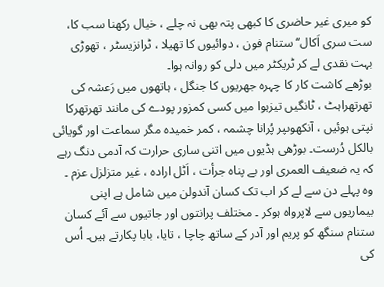کو میری غیر حاضری کا کبھی پتہ بھی نہ چلے ، خیال رکھنا سب کا، ست سری اَکال‘‘ ستنام فون ، دوائیوں کا تھیلا ، ٹرانزیسٹر ، تھوڑی بہت نقدی لے کر ٹریکٹر میں دلی کو روانہ ہوا۔
بوڑھے کاشت کار کا چہرہ جھریوں کا جنگل ، ہاتھوں میں رَعشہ کی تھرتھراہٹ ، ٹانگیں تیزہوا میں کسی کمزور پودے کی مانند تھرتھرکا نپتی ہوئیں ، آنکھوںپر پُرانا چشمہ ، کمر خمیدہ مگر سماعت اور گویائی بالکل دُرست۔ بوڑھی ہڈیوں میں اتنی ساری حرارت کہ آدمی دنگ رہے کہ یہ ضعیف العمری اور بے پناہ جرأت ، اَٹل ارادہ ، غیر متزلزل عزم ۔ وہ پہلے دن سے لے کر اب تک کسان آندولن میں شامل ہے اپنی بیماریوں سے لاپرواہ ہوکر ۔ مختلف پرانتوں اور جاتیوں سے آئے کسان ستنام سنگھ کو پریم اور آدر کے ساتھ چاچا ، تایا، بابا پکارتے ہیں۔ اُس کی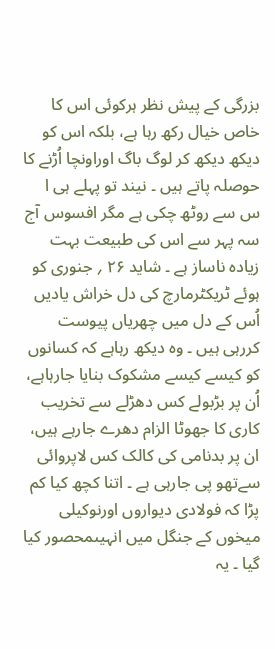بزرگی کے پیش نظر ہرکوئی اس کا خاص خیال رکھ رہا ہے، بلکہ اس کو دیکھ دیکھ کر لوگ باگ اوراونچا اُڑنے کا حوصلہ پاتے ہیں ۔ نیند تو پہلے ہی ا س سے روٹھ چکی ہے مگر افسوس آج سہ پہر سے اس کی طبیعت بہت زیادہ ناساز ہے ۔ شاید ۲۶ ؍ جنوری کو ہوئے ٹریکٹرمارچ کی دل خراش یادیں اُس کے دل میں چھریاں پیوست کررہی ہیں ۔ وہ دیکھ رہاہے کہ کسانوں کو کیسے کیسے مشکوک بنایا جارہاہے، اُن پر بڑبولے کس دھڑلے سے تخریب کاری کا جھوٹا الزام دھرے جارہے ہیں، ان پر بدنامی کی کالک کس لاپروائی سےتھو پی جارہی ہے ۔ اتنا کچھ کیا کم پڑا کہ فولادی دیواروں اورنوکیلی میخوں کے جنگل میں انہیںمحصور کیا گیا ۔ یہ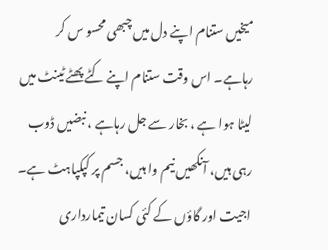میخیں ستنام اپنے دل میں چبھی محسو س کر رہاہے۔ اس وقت ستنام اپنے کٹے پھٹے ٹینٹ میں لیٹا ہوا ہے ، بخار سے جل رہاہے ، نبضیں ڈوب رہی ہیں، آنکھیں نیم وا ہیں، جسم پر کپکپاہٹ ہے۔ اجیت اور گاؤں کے کئی کسان تیمارداری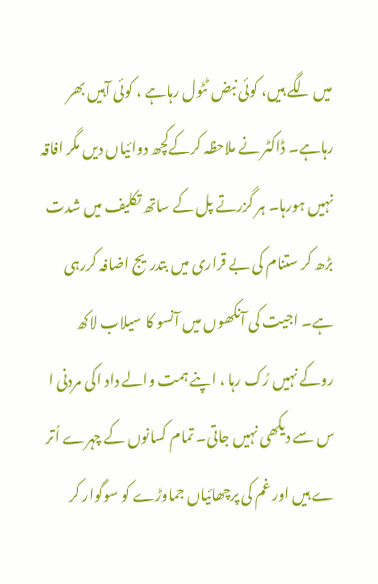میں لگے ہیں، کوئی نبض ٹٹول رہاہے ، کوئی آہیں بھر رہاہے۔ ڈاکٹر نے ملاحظہ کرکےکچھ دوائیاں دیں مگر افاقہ نہیں ہورہا۔ ہر گزرتے پل کے ساتھ تکلیف میں شدت بڑھ کر ستنام کی بے قراری میں بتدریج اضافہ کررہی ہے۔ اجیت کی آنکھوں میں آنسو کا سیلاب لاکھ روکے نہیں رُک رہا ، اپنے ہمت والے داد اکی مردنی ا س سے دیکھی نہیں جاتی۔ تمام کسانوں کے چہرے اُتر ے ہیں اور غم کی پرچھائیاں جماوڑے کو سوگوار کر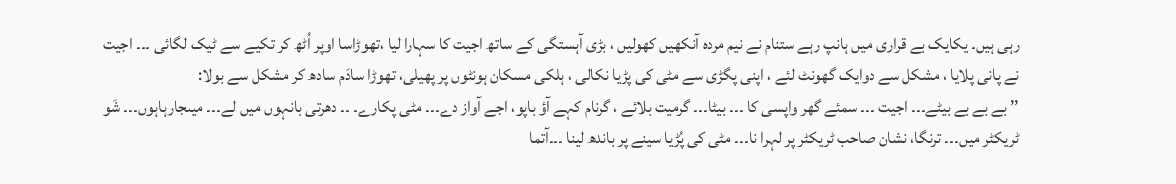رہی ہیں۔ یکایک بے قراری میں ہانپ رہے ستنام نے نیم مردہ آنکھیں کھولیں ، بڑی آہستگی کے ساتھ اجیت کا سہارا لیا ،تھوڑاسا اوپر اُٹھ کر تکیے سے ٹیک لگائی ۔۔۔ اجیت نے پانی پلایا ، مشکل سے دوایک گھونٹ لئے ، اپنی پگڑی سے مٹی کی پڑیا نکالی ، ہلکی مسکان ہونٹوں پر پھیلی، تھوڑا سادَم سادھ کر مشکل سے بولا:
’’ بے بے بے بیٹے۔۔۔ اجیت ۔۔۔ سمئے گھر واپسی کا ۔۔۔ بیٹا۔۔۔ گرمیت بلائے ، گرنام کہے آؤ باپو، اجے آواز دے۔۔۔ مٹی پکارے۔ ۔۔ دھرتی بانہوں میں لے۔۔۔ میںجارہاہوں۔۔۔ شَو ٹریکٹر میں۔۔۔ ترنگا، نشان صاحب ٹریکٹر پر لہرا نا۔۔۔ مٹی کی پُڑیا سینے پر باندھ لینا ۔۔۔آتما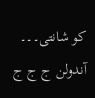کو شانتی۔۔۔ آندولن ج ج ج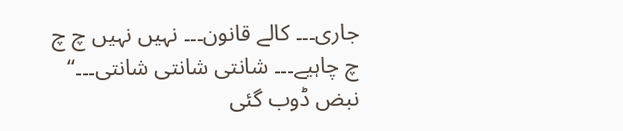جاری۔۔۔ کالے قانون۔۔۔ نہیں نہیں چ چ چ چاہیے۔۔۔ شانتی شانتی شانتی۔۔۔‘‘
نبض ڈوب گئی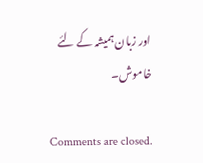اور زبان ہمیشہ کے لئے خاموش۔

Comments are closed.